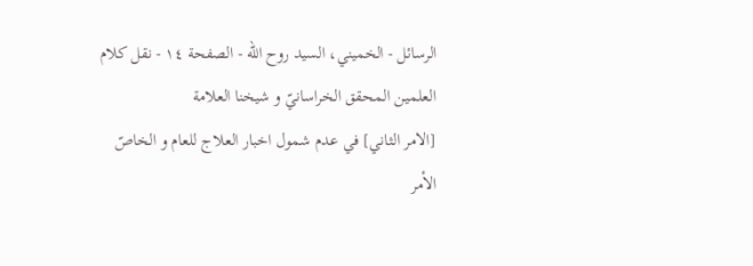الرسائل - الخميني، السيد روح الله - الصفحة ١٤ - نقل كلام العلمين المحقق الخراسانيّ و شيخنا العلامة
[الامر الثاني] في عدم شمول اخبار العلاج للعام و الخاصّ
الأمر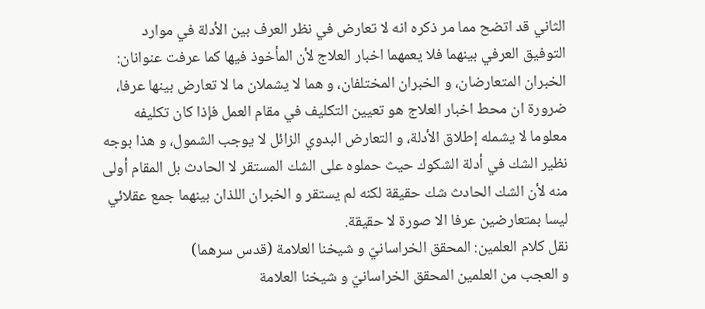الثاني قد اتضح مما مر ذكره انه لا تعارض في نظر العرف بين الأدلة في موارد التوفيق العرفي بينهما فلا يعمهما اخبار العلاج لأن المأخوذ فيها كما عرفت عنوانان:
الخبران المتعارضان، و الخبران المختلفان، و هما لا يشملان ما لا تعارض بينها عرفا، ضرورة ان محط اخبار العلاج هو تعيين التكليف في مقام العمل فإذا كان تكليفه معلوما لا يشمله إطلاق الأدلة، و التعارض البدوي الزائل لا يوجب الشمول، و هذا بوجه نظير الشك في أدلة الشكوك حيث حملوه على الشك المستقر لا الحادث بل المقام أولى منه لأن الشك الحادث شك حقيقة لكنه لم يستقر و الخبران اللذان بينهما جمع عقلائي ليسا بمتعارضين عرفا الا صورة لا حقيقة.
نقل كلام العلمين: المحقق الخراسانيّ و شيخنا العلامة (قدس سرهما)
و العجب من العلمين المحقق الخراسانيّ و شيخنا العلامة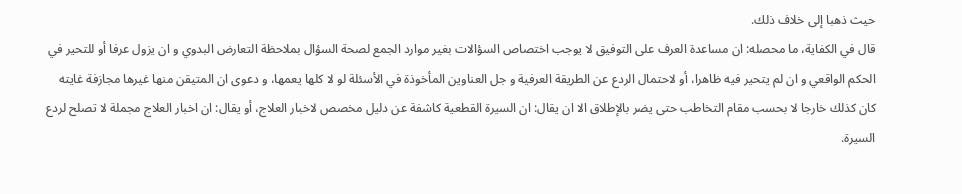حيث ذهبا إلى خلاف ذلك.
قال في الكفاية، ما محصله: ان مساعدة العرف على التوفيق لا يوجب اختصاص السؤالات بغير موارد الجمع لصحة السؤال بملاحظة التعارض البدوي و ان يزول عرفا أو للتحير في الحكم الواقعي و ان لم يتحير فيه ظاهرا، أو لاحتمال الردع عن الطريقة العرفية و جل العناوين المأخوذة في الأسئلة لو لا كلها يعمها، و دعوى ان المتيقن منها غيرها مجازفة غايته كان كذلك خارجا لا بحسب مقام التخاطب حتى يضر بالإطلاق الا ان يقال: ان السيرة القطعية كاشفة عن دليل مخصص لاخبار العلاج، أو يقال: ان اخبار العلاج مجملة لا تصلح لردع السيرة.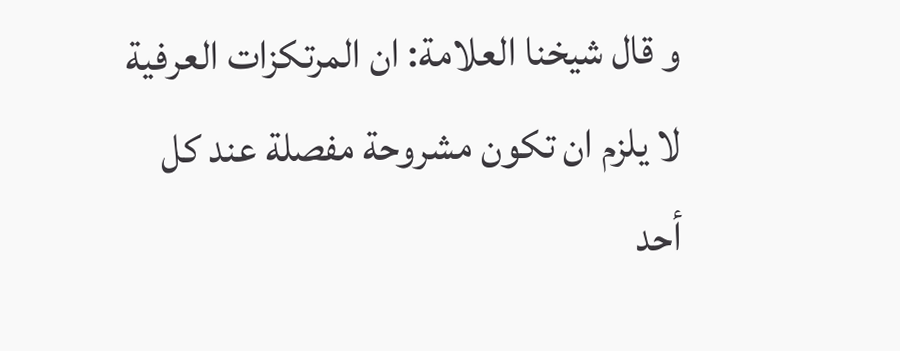و قال شيخنا العلامة: ان المرتكزات العرفية لا يلزم ان تكون مشروحة مفصلة عند كل أحد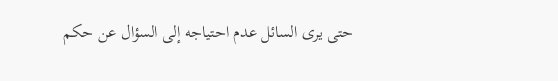حتى يرى السائل عدم احتياجه إلى السؤال عن حكم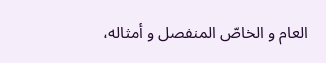العام و الخاصّ المنفصل و أمثاله،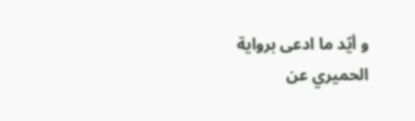و أيّد ما ادعى برواية الحميري عن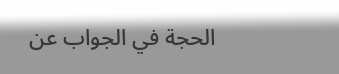الحجة في الجواب عن